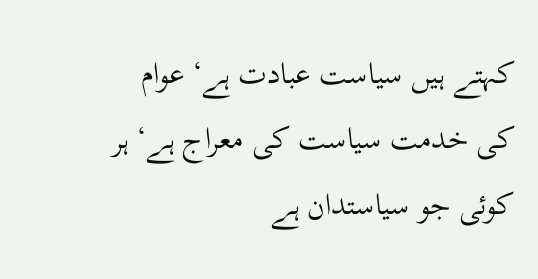کہتے ہیں سیاست عبادت ہے‘ عوام کی خدمت سیاست کی معراج ہے‘ ہر کوئی جو سیاستدان ہے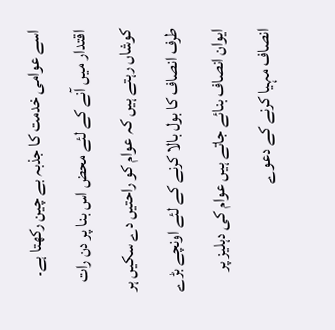اسے عوامی خدمت کا جذبہ بے چین رکھتا ہے۔ اقتدار میں آنے کے لئے محض اس بنا پر دن رات کوشاں رہتے ہیں کہ عوام کو راحتیں دے سکیں ہر طرف انصاف کا بول بالا کرنے کے لئے اونچے بڑے ایوان انصاف بنائے جاتے ہیں عوام کی دہلیز پر انصاف مہیا کرنے کے دعوے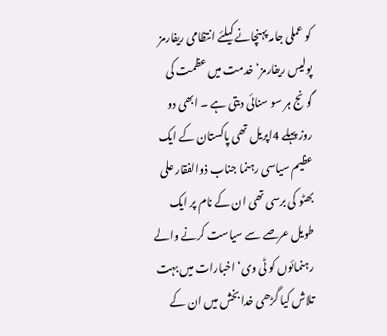کو عملی جامہ پہنچانے کیلئے انتظامی ریفارمز پولیس ریفارمز‘ خدمت میں عظمت کی گونج ہر سو سنائی دیتی ہے ۔ ابھی دو روز پہلے 4اپریل تھی پاکستان کے ایک عظیم سیاسی رہنما جناب ذوالفقار علی بھٹو کی برسی تھی ان کے نام پر ایک طویل عرصے سے سیاست کرنے والے رہنمائوں کو ٹی وی‘ اخبارات میں بہت تلاش کیا گڑھی خدا بخش میں ان کے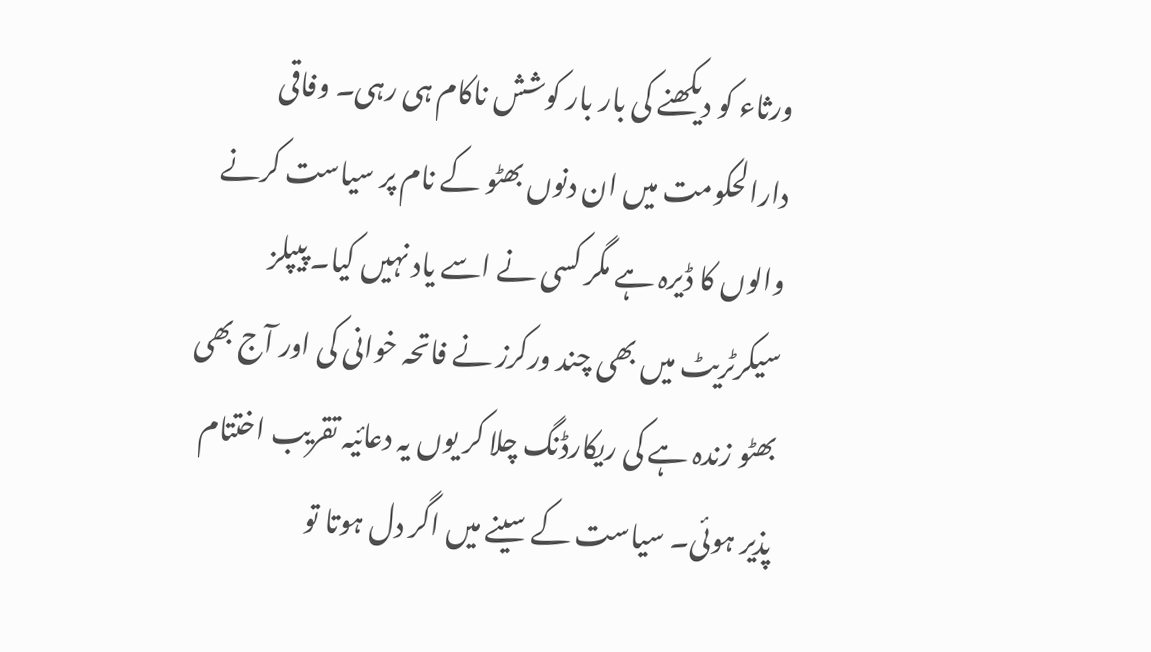ورثاء کو دیکھنے کی بار بار کوشش ناکام ہی رہی۔ وفاقی دارالحکومت میں ان دنوں بھٹو کے نام پر سیاست کرنے والوں کا ڈیرہ ہے مگر کسی نے اسے یاد نہیں کیا۔ پیپلز سیکرٹریٹ میں بھی چند ورکرز نے فاتحہ خوانی کی اور آج بھی بھٹو زندہ ہے کی ریکارڈنگ چلا کر یوں یہ دعائیہ تقریب اختتام پذیر ہوئی۔ سیاست کے سینے میں اگر دل ہوتا تو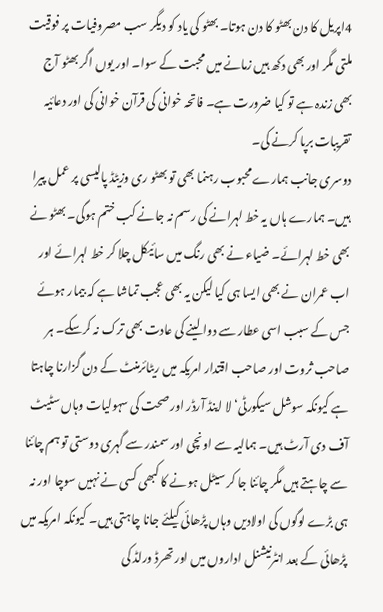4اپریل کا دن بھٹو کا دن ہوتا۔ بھٹو کی یاد کو دیگر سب مصروفیات پر فوقیت ملتی مگر اور بھی دکھ ہیں زمانے میں محبت کے سوا۔ اور یوں اگر بھٹو آج بھی زندہ ہے تو کیا ضرورت ہے۔ فاتحہ خوانی کی قرآن خوانی کی اور دعائیہ تقریبات برپا کرنے کی۔
دوسری جانب ہمارے محبوب رہنما بھی تو بھٹو ری وزیٹڈ پالیسی پر عمل پیرا ہیں۔ ہمارے ہاں یہ خط لہرانے کی رسم نہ جانے کب ختم ہوگی۔ بھٹو نے بھی خط لہرائے۔ ضیاء نے بھی رنگ میں سائیکل چلا کر خط لہرائے اور اب عمران نے بھی ایسا ہی کیا لیکن یہ بھی عجب تماشا ہے کہ بیمار ہوئے جس کے سبب اسی عطار سے دوا لینے کی عادت بھی ترک نہ کرسکے۔ ہر صاحب ثروت اور صاحب اقتدار امریکہ میں ریٹائرمنٹ کے دن گزارنا چاہتا ہے کیونکہ سوشل سیکورٹی‘ لا اینڈ آرڈر اور صحت کی سہولیات وہاں سٹیٹ آف دی آرٹ ہیں۔ ہمالیہ سے اونچی اور سمندر سے گہری دوستی تو ہم چائنا سے چاہتے ہیں مگر چائنا جا کر سیٹل ہونے کا کبھی کسی نے نہیں سوچا اور نہ ہی بڑے لوگوں کی اولادیں وہاں پڑھائی کیلئے جانا چاہتی ہیں۔ کیونکہ امریکہ میں پڑھائی کے بعد انٹرنیشنل اداروں میں اور تھرڈ ورلڈ کی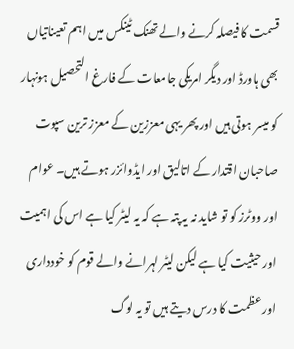قسمت کا فیصلہ کرنے والے تھنک ٹینکس میں اہم تعیناتیاں بھی ہاورڈ اور دیگر امریکی جامعات کے فارغ التحصیل ہونہار کو میسر ہوتی ہیں اور پھر یہی معززین کے معزز ترین سپوت صاحبان اقتدار کے اتالیق اور ایڈوائزر ہوتے ہیں۔ عوام اور ووٹرز کو تو شاید نہ یہ پتہ ہے کہ یہ لیٹر کیا ہے اس کی اہمیت اور حیثیت کیا ہے لیکن لیٹر لہرانے والے قوم کو خودداری اور عظمت کا درس دیتے ہیں تو یہ لوگ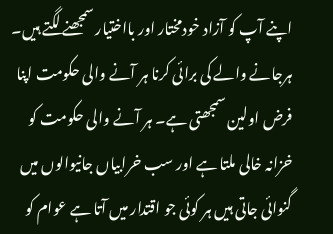اپنے آپ کو آزاد خودمختار اور بااختیار سمجھنے لگتے ہیں۔
ہرجانے والے کی برائی کرنا ہر آنے والی حکومت اپنا فرض اولین سمجھتی ہے۔ ہر آنے والی حکومت کو خزانہ خالی ملتا ہے اور سب خرابیاں جانیوالوں میں گنوائی جاتی ہیں ہر کوئی جو اقتدار میں آتا ہے عوام کو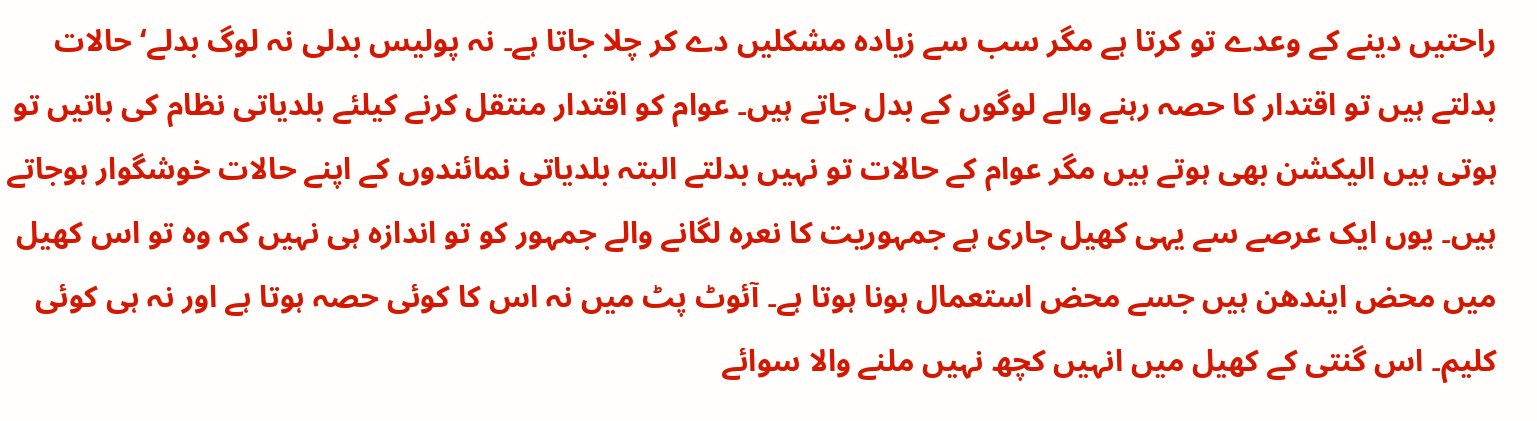راحتیں دینے کے وعدے تو کرتا ہے مگر سب سے زیادہ مشکلیں دے کر چلا جاتا ہے۔ نہ پولیس بدلی نہ لوگ بدلے‘ حالات بدلتے ہیں تو اقتدار کا حصہ رہنے والے لوگوں کے بدل جاتے ہیں۔ عوام کو اقتدار منتقل کرنے کیلئے بلدیاتی نظام کی باتیں تو ہوتی ہیں الیکشن بھی ہوتے ہیں مگر عوام کے حالات تو نہیں بدلتے البتہ بلدیاتی نمائندوں کے اپنے حالات خوشگوار ہوجاتے ہیں۔ یوں ایک عرصے سے یہی کھیل جاری ہے جمہوریت کا نعرہ لگانے والے جمہور کو تو اندازہ ہی نہیں کہ وہ تو اس کھیل میں محض ایندھن ہیں جسے محض استعمال ہونا ہوتا ہے۔ آئوٹ پٹ میں نہ اس کا کوئی حصہ ہوتا ہے اور نہ ہی کوئی کلیم۔ اس گنتی کے کھیل میں انہیں کچھ نہیں ملنے والا سوائے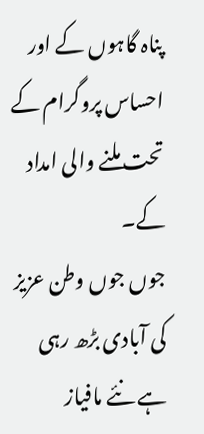پناہ گاہوں کے اور احساس پروگرام کے تحت ملنے والی امداد کے۔
جوں جوں وطن عزیز کی آبادی بڑھ رہی ہے نئے مافیاز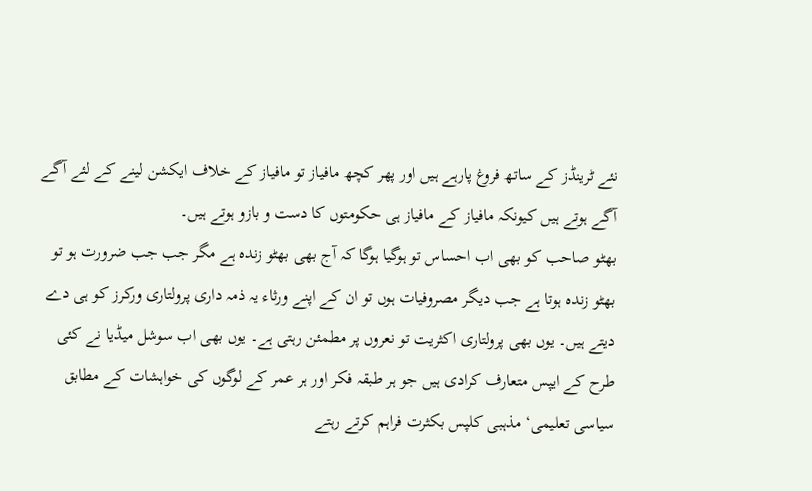نئے ٹرینڈز کے ساتھ فروغ پارہے ہیں اور پھر کچھ مافیاز تو مافیاز کے خلاف ایکشن لینے کے لئے آگے آگے ہوتے ہیں کیونکہ مافیاز کے مافیاز ہی حکومتوں کا دست و بازو ہوتے ہیں۔
بھٹو صاحب کو بھی اب احساس تو ہوگیا ہوگا کہ آج بھی بھٹو زندہ ہے مگر جب جب ضرورت ہو تو بھٹو زندہ ہوتا ہے جب دیگر مصروفیات ہوں تو ان کے اپنے ورثاء یہ ذمہ داری پرولتاری ورکرز کو ہی دے دیتے ہیں۔ یوں بھی پرولتاری اکثریت تو نعروں پر مطمئن رہتی ہے۔ یوں بھی اب سوشل میڈیا نے کئی طرح کے ایپس متعارف کرادی ہیں جو ہر طبقہ فکر اور ہر عمر کے لوگوں کی خواہشات کے مطابق سیاسی تعلیمی‘ مذہبی کلپس بکثرت فراہم کرتے رہتے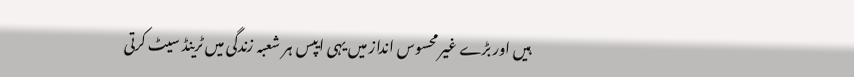ہیں اور بڑے غیر محسوس انداز میں یہی ایپس ہر شعبہ زندگی میں ٹرینڈ سیٹ کرتی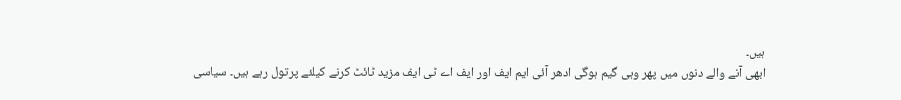ہیں۔
ابھی آنے والے دنوں میں پھر وہی گیم ہوگی ادھر آئی ایم ایف اور ایف اے ٹی ایف مزید ٹائٹ کرنے کیلئے پرتول رہے ہیں۔ سیاسی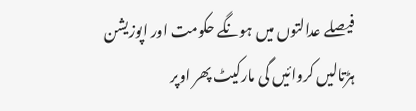فیصلے عدالتوں میں ہونگے حکومت اور اپوزیشن ہڑتالیں کروائیں گی مارکیٹ پھر اوپر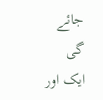جائے گی ایک اور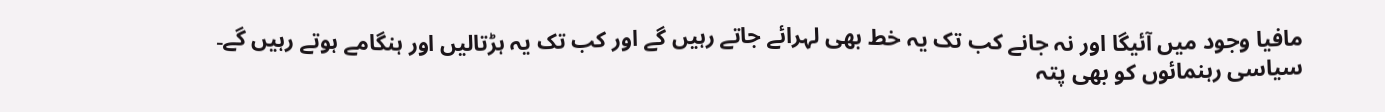مافیا وجود میں آئیگا اور نہ جانے کب تک یہ خط بھی لہرائے جاتے رہیں گے اور کب تک یہ ہڑتالیں اور ہنگامے ہوتے رہیں گے۔ سیاسی رہنمائوں کو بھی پتہ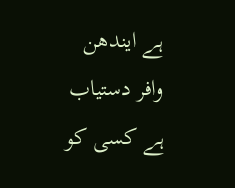ہے ایندھن وافر دستیاب ہے کسی کو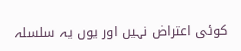کوئی اعتراض نہیں اور یوں یہ سلسلہ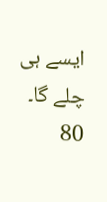ایسے ہی چلے گا۔
80